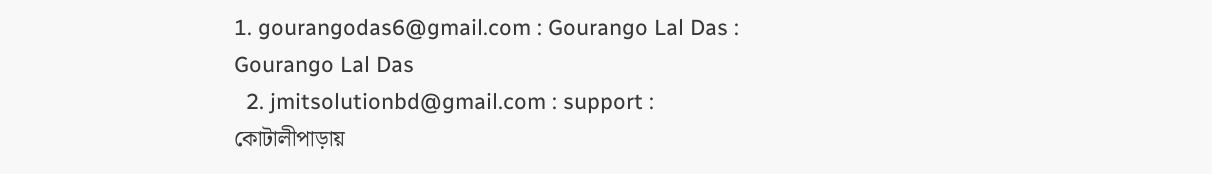1. gourangodas6@gmail.com : Gourango Lal Das : Gourango Lal Das
  2. jmitsolutionbd@gmail.com : support :
কোটালীপাড়ায়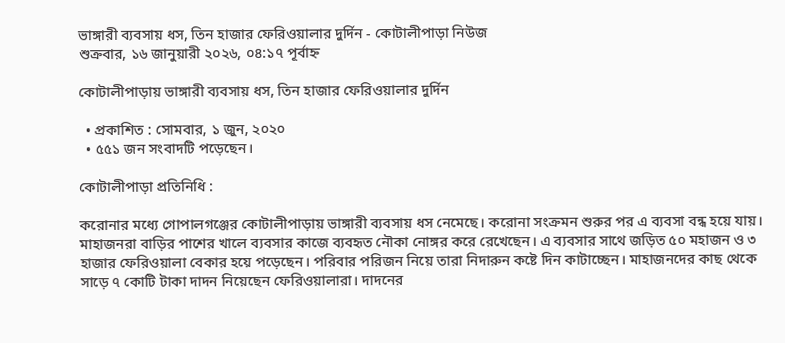ভাঙ্গারী ব্যবসায় ধস, তিন হাজার ফেরিওয়ালার দুর্দিন - কোটালীপাড়া নিউজ
শুক্রবার, ১৬ জানুয়ারী ২০২৬, ০৪:১৭ পূর্বাহ্ন

কোটালীপাড়ায় ভাঙ্গারী ব্যবসায় ধস, তিন হাজার ফেরিওয়ালার দুর্দিন

  • প্রকাশিত : সোমবার, ১ জুন, ২০২০
  • ৫৫১ জন সংবাদটি পড়েছেন।

কোটালীপাড়া প্রতিনিধি :

করোনার মধ্যে গোপালগঞ্জের কোটালীপাড়ায় ভাঙ্গারী ব্যবসায় ধস নেমেছে। করোনা সংক্রমন শুরুর পর এ ব্যবসা বন্ধ হয়ে যায়। মাহাজনরা বাড়ির পাশের খালে ব্যবসার কাজে ব্যবহৃত নৌকা নোঙ্গর করে রেখেছেন। এ ব্যবসার সাথে জড়িত ৫০ মহাজন ও ৩ হাজার ফেরিওয়ালা বেকার হয়ে পড়েছেন। পরিবার পরিজন নিয়ে তারা নিদারুন কষ্টে দিন কাটাচ্ছেন। মাহাজনদের কাছ থেকে সাড়ে ৭ কোটি টাকা দাদন নিয়েছেন ফেরিওয়ালারা। দাদনের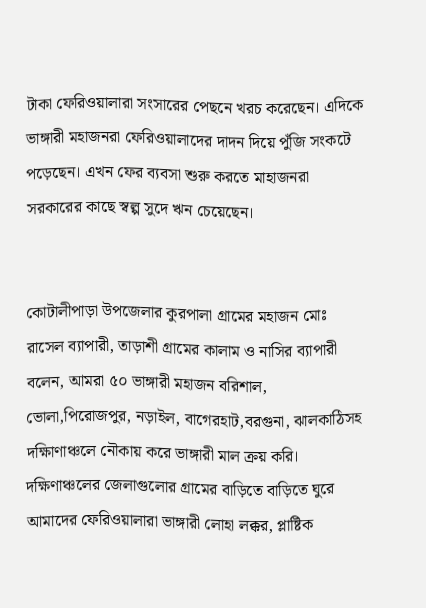টাকা ফেরিওয়ালারা সংসারের পেছনে খরচ করেছেন। এদিকে ভাঙ্গারী মহাজনরা ফেরিওয়ালাদের দাদন দিয়ে পুঁজি সংকটে পড়েছেন। এখন ফের ব্যবসা শুরু করতে মাহাজনরা সরকারের কাছে স্বল্প সুদে ঋন চেয়েছেন।


কোটালীপাড়া উপজেলার কুরপালা গ্রামের মহাজন মোঃ রাসেল ব্যাপারী, তাড়াশী গ্রামের কালাম ও নাসির ব্যাপারী বলেন, আমরা ৫০ ভাঙ্গারী মহাজন বরিশাল, ভোলা,পিরোজপুর, নড়াইল, বাগেরহাট,বরগুনা, ঝালকাঠিসহ দক্ষিাণাঞ্চলে নৌকায় করে ভাঙ্গারী মাল ক্রয় করি। দক্ষিণাঞ্চলের জেলাগুলোর গ্রামের বাড়িতে বাড়িতে ঘুরে আমাদের ফেরিওয়ালারা ভাঙ্গারী লোহা লক্কর, প্লাষ্টিক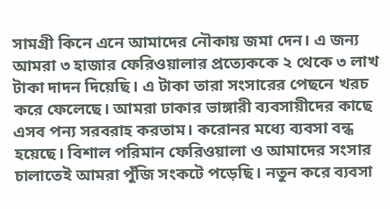সামগ্রী কিনে এনে আমাদের নৌকায় জমা দেন। এ জন্য আমরা ৩ হাজার ফেরিওয়ালার প্রত্যেককে ২ থেকে ৩ লাখ টাকা দাদন দিয়েছি। এ টাকা তারা সংসারের পেছনে খরচ করে ফেলেছে। আমরা ঢাকার ভাঙ্গারী ব্যবসায়ীদের কাছে এসব পন্য সরবরাহ করতাম। করোনর মধ্যে ব্যবসা বন্ধ হয়েছে। বিশাল পরিমান ফেরিওয়ালা ও আমাদের সংসার চালাতেই আমরা পুঁজি সংকটে পড়েছি। নতুন করে ব্যবসা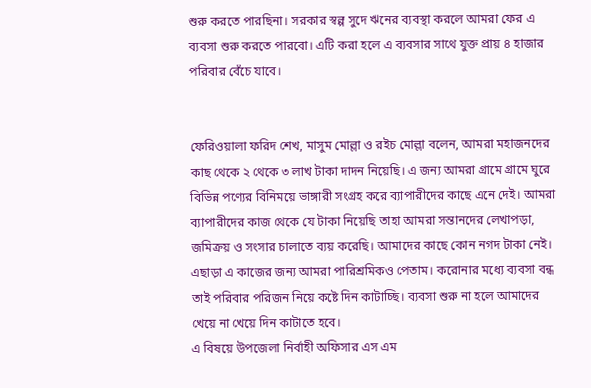শুরু করতে পারছিনা। সরকার স্বল্প সুদে ঋনের ব্যবস্থা করলে আমরা ফের এ ব্যবসা শুরু করতে পারবো। এটি করা হলে এ ব্যবসার সাথে যুক্ত প্রায় ৪ হাজার পরিবার বেঁচে যাবে।


ফেরিওয়ালা ফরিদ শেখ, মাসুম মোল্লা ও রইচ মোল্লা বলেন, আমরা মহাজনদের কাছ থেকে ২ থেকে ৩ লাখ টাকা দাদন নিয়েছি। এ জন্য আমরা গ্রামে গ্রামে ঘুরে বিভিন্ন পণ্যের বিনিময়ে ভাঙ্গারী সংগ্রহ করে ব্যাপারীদের কাছে এনে দেই। আমরা ব্যাপারীদের কাজ থেকে যে টাকা নিয়েছি তাহা আমরা সন্তানদের লেখাপড়া, জমিক্রয় ও সংসার চালাতে ব্যয় করেছি। আমাদের কাছে কোন নগদ টাকা নেই। এছাড়া এ কাজের জন্য আমরা পারিশ্রমিকও পেতাম। করোনার মধ্যে ব্যবসা বন্ধ তাই পরিবার পরিজন নিয়ে কষ্টে দিন কাটাচ্ছি। ব্যবসা শুরু না হলে আমাদের খেয়ে না খেয়ে দিন কাটাতে হবে।
এ বিষয়ে উপজেলা নির্বাহী অফিসার এস এম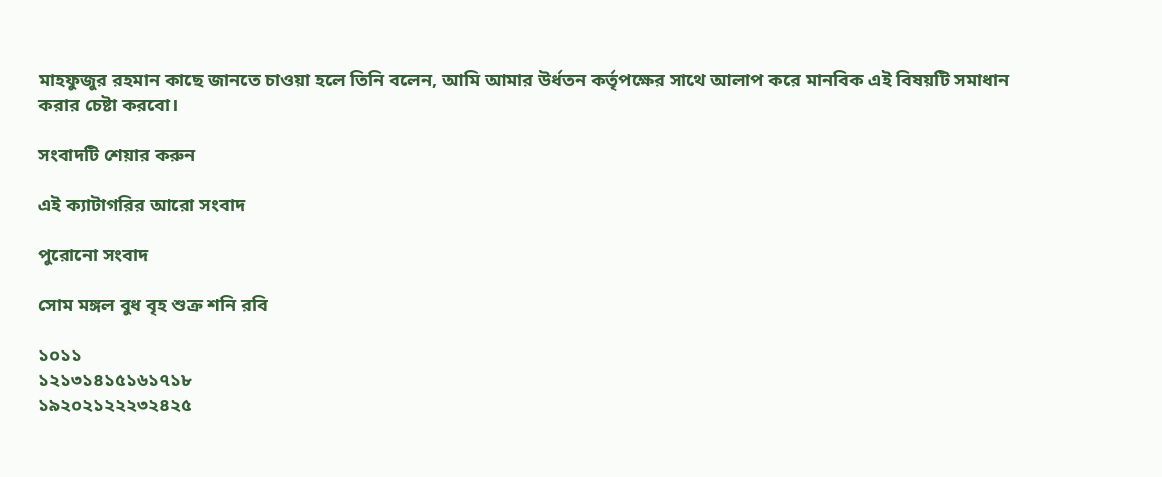মাহফুজুর রহমান কাছে জানতে চাওয়া হলে তিনি বলেন, আমি আমার উর্ধতন কর্তৃপক্ষের সাথে আলাপ করে মানবিক এই বিষয়টি সমাধান করার চেষ্টা করবো।

সংবাদটি শেয়ার করুন

এই ক্যাটাগরির আরো সংবাদ

পুরোনো সংবাদ

সোম মঙ্গল বুধ বৃহ শুক্র শনি রবি

১০১১
১২১৩১৪১৫১৬১৭১৮
১৯২০২১২২২৩২৪২৫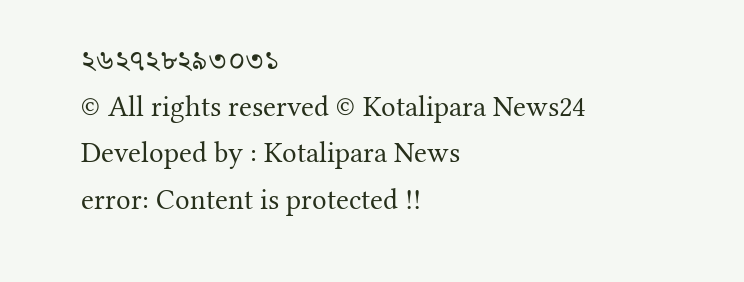২৬২৭২৮২৯৩০৩১
© All rights reserved © Kotalipara News24
Developed by : Kotalipara News
error: Content is protected !!